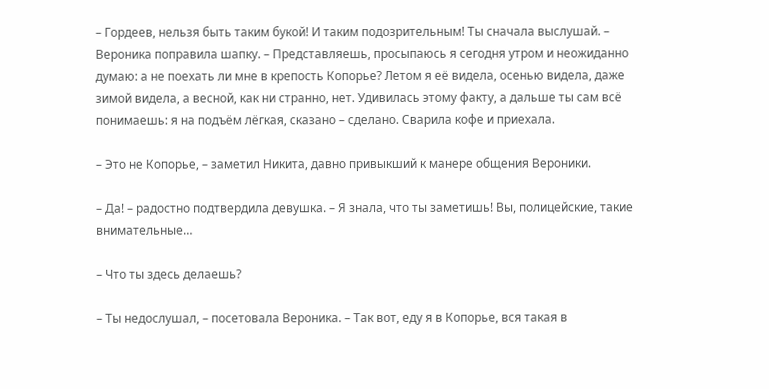– Гордеев, нельзя быть таким букой! И таким подозрительным! Ты сначала выслушай. – Вероника поправила шапку. – Представляешь, просыпаюсь я сегодня утром и неожиданно думаю: а не поехать ли мне в крепость Копорье? Летом я её видела, осенью видела, даже зимой видела, а весной, как ни странно, нет. Удивилась этому факту, а дальше ты сам всё понимаешь: я на подъём лёгкая, сказано – сделано. Сварила кофе и приехала.

– Это не Копорье, – заметил Никита, давно привыкший к манере общения Вероники.

– Да! – радостно подтвердила девушка. – Я знала, что ты заметишь! Вы, полицейские, такие внимательные…

– Что ты здесь делаешь?

– Ты недослушал, – посетовала Вероника. – Так вот, еду я в Копорье, вся такая в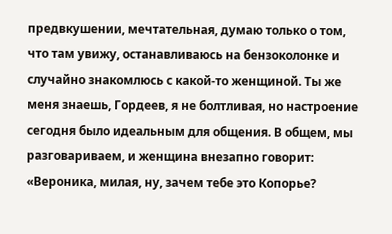предвкушении, мечтательная, думаю только о том, что там увижу, останавливаюсь на бензоколонке и случайно знакомлюсь с какой-то женщиной. Ты же меня знаешь, Гордеев, я не болтливая, но настроение сегодня было идеальным для общения. В общем, мы разговариваем, и женщина внезапно говорит: «Вероника, милая, ну, зачем тебе это Копорье?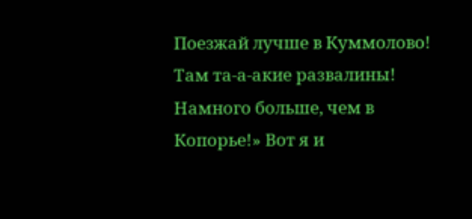Поезжай лучше в Куммолово! Там та-а-акие развалины! Намного больше, чем в Копорье!» Вот я и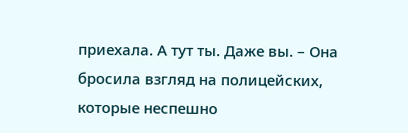приехала. А тут ты. Даже вы. – Она бросила взгляд на полицейских, которые неспешно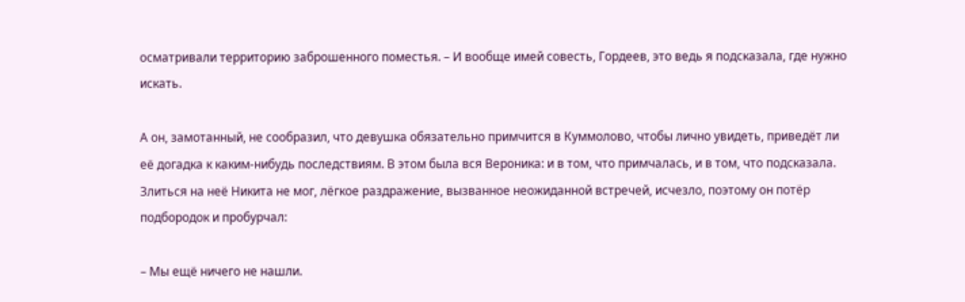осматривали территорию заброшенного поместья. – И вообще имей совесть, Гордеев, это ведь я подсказала, где нужно искать.

А он, замотанный, не сообразил, что девушка обязательно примчится в Куммолово, чтобы лично увидеть, приведёт ли её догадка к каким-нибудь последствиям. В этом была вся Вероника: и в том, что примчалась, и в том, что подсказала. Злиться на неё Никита не мог, лёгкое раздражение, вызванное неожиданной встречей, исчезло, поэтому он потёр подбородок и пробурчал:

– Мы ещё ничего не нашли.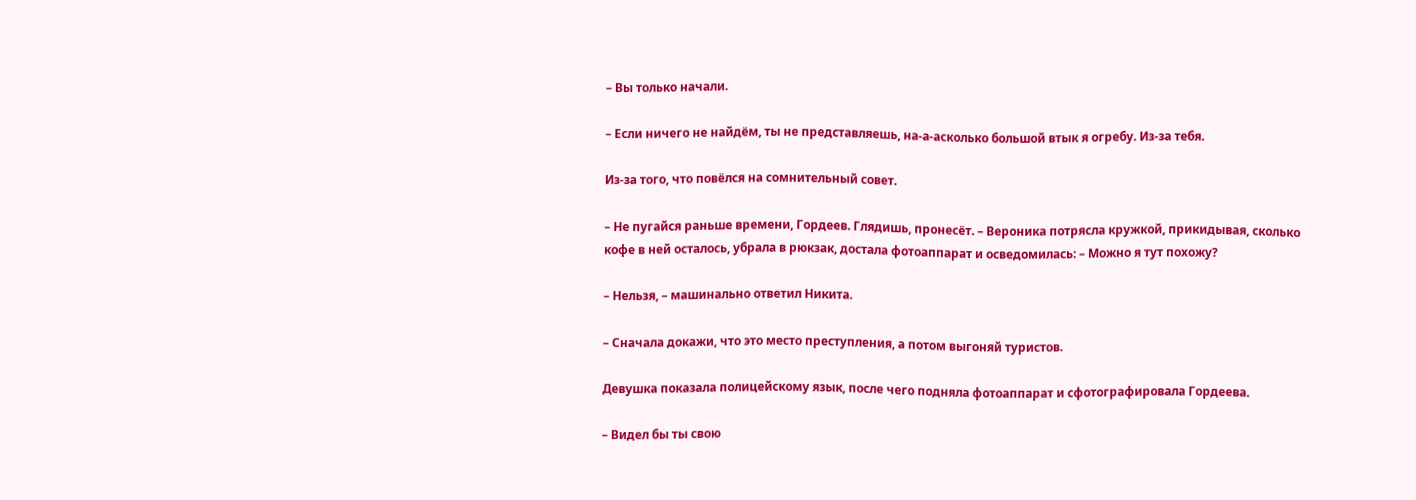– Вы только начали.

– Если ничего не найдём, ты не представляешь, на-а-асколько большой втык я огребу. Из-за тебя.

Из-за того, что повёлся на сомнительный совет.

– Не пугайся раньше времени, Гордеев. Глядишь, пронесёт. – Вероника потрясла кружкой, прикидывая, сколько кофе в ней осталось, убрала в рюкзак, достала фотоаппарат и осведомилась: – Можно я тут похожу?

– Нельзя, – машинально ответил Никита.

– Сначала докажи, что это место преступления, а потом выгоняй туристов.

Девушка показала полицейскому язык, после чего подняла фотоаппарат и сфотографировала Гордеева.

– Видел бы ты свою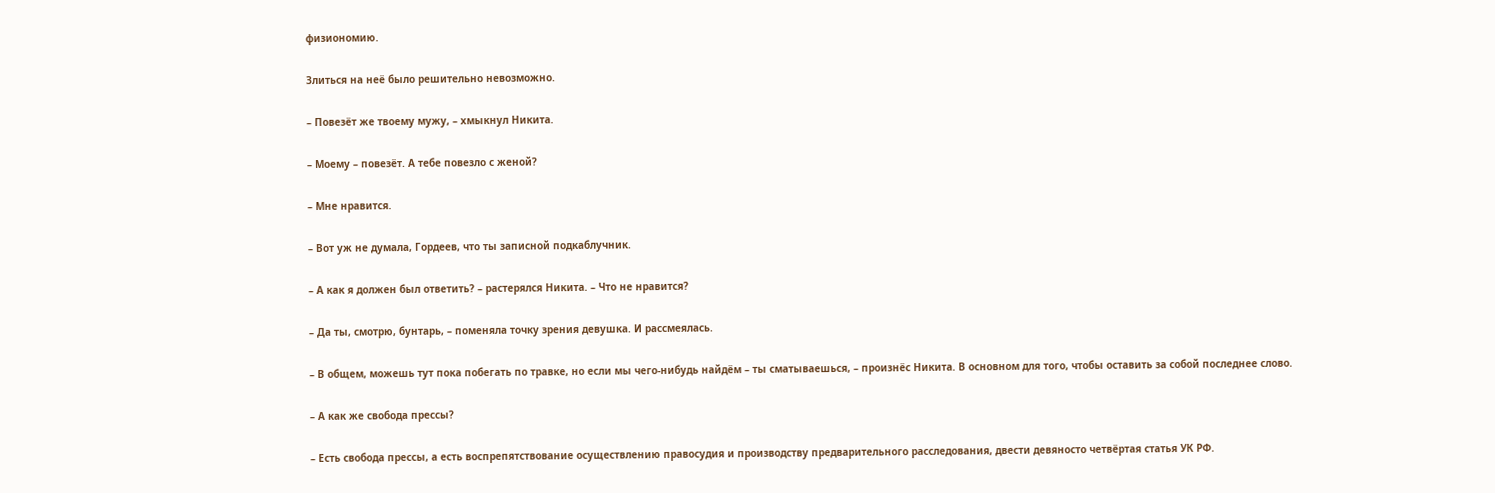физиономию.

Злиться на неё было решительно невозможно.

– Повезёт же твоему мужу, – хмыкнул Никита.

– Моему – повезёт. А тебе повезло с женой?

– Мне нравится.

– Вот уж не думала, Гордеев, что ты записной подкаблучник.

– А как я должен был ответить? – растерялся Никита. – Что не нравится?

– Да ты, смотрю, бунтарь, – поменяла точку зрения девушка. И рассмеялась.

– В общем, можешь тут пока побегать по травке, но если мы чего-нибудь найдём – ты сматываешься, – произнёс Никита. В основном для того, чтобы оставить за собой последнее слово.

– А как же свобода прессы?

– Есть свобода прессы, а есть воспрепятствование осуществлению правосудия и производству предварительного расследования, двести девяносто четвёртая статья УК РФ.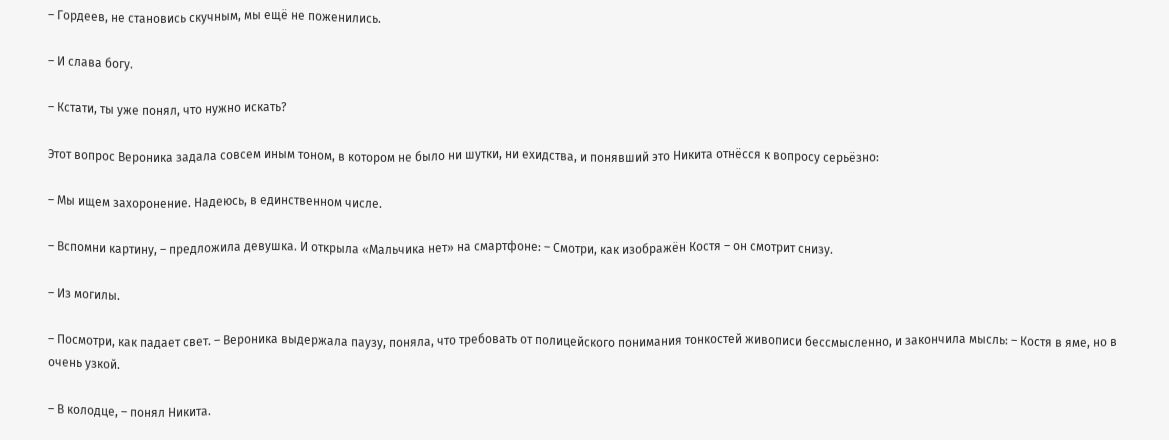– Гордеев, не становись скучным, мы ещё не поженились.

– И слава богу.

– Кстати, ты уже понял, что нужно искать?

Этот вопрос Вероника задала совсем иным тоном, в котором не было ни шутки, ни ехидства, и понявший это Никита отнёсся к вопросу серьёзно:

– Мы ищем захоронение. Надеюсь, в единственном числе.

– Вспомни картину, – предложила девушка. И открыла «Мальчика нет» на смартфоне: – Смотри, как изображён Костя – он смотрит снизу.

– Из могилы.

– Посмотри, как падает свет. – Вероника выдержала паузу, поняла, что требовать от полицейского понимания тонкостей живописи бессмысленно, и закончила мысль: – Костя в яме, но в очень узкой.

– В колодце, – понял Никита.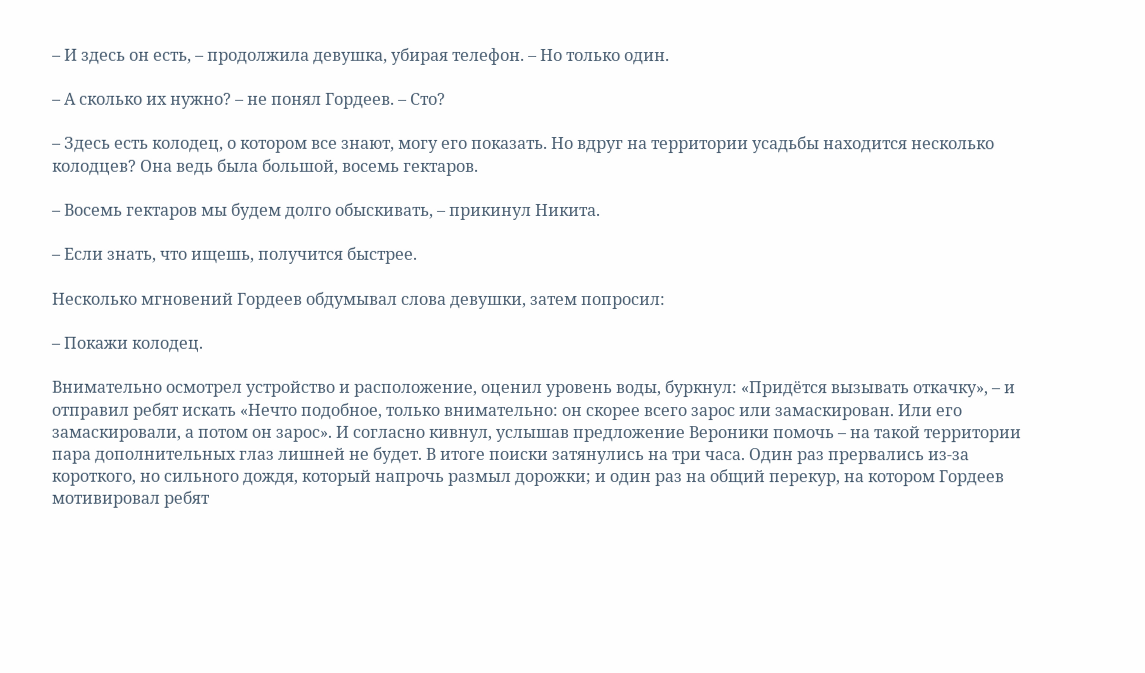– И здесь он есть, – продолжила девушка, убирая телефон. – Но только один.

– А сколько их нужно? – не понял Гордеев. – Сто?

– Здесь есть колодец, о котором все знают, могу его показать. Но вдруг на территории усадьбы находится несколько колодцев? Она ведь была большой, восемь гектаров.

– Восемь гектаров мы будем долго обыскивать, – прикинул Никита.

– Если знать, что ищешь, получится быстрее.

Несколько мгновений Гордеев обдумывал слова девушки, затем попросил:

– Покажи колодец.

Внимательно осмотрел устройство и расположение, оценил уровень воды, буркнул: «Придётся вызывать откачку», – и отправил ребят искать «Нечто подобное, только внимательно: он скорее всего зарос или замаскирован. Или его замаскировали, а потом он зарос». И согласно кивнул, услышав предложение Вероники помочь – на такой территории пара дополнительных глаз лишней не будет. В итоге поиски затянулись на три часа. Один раз прервались из-за короткого, но сильного дождя, который напрочь размыл дорожки; и один раз на общий перекур, на котором Гордеев мотивировал ребят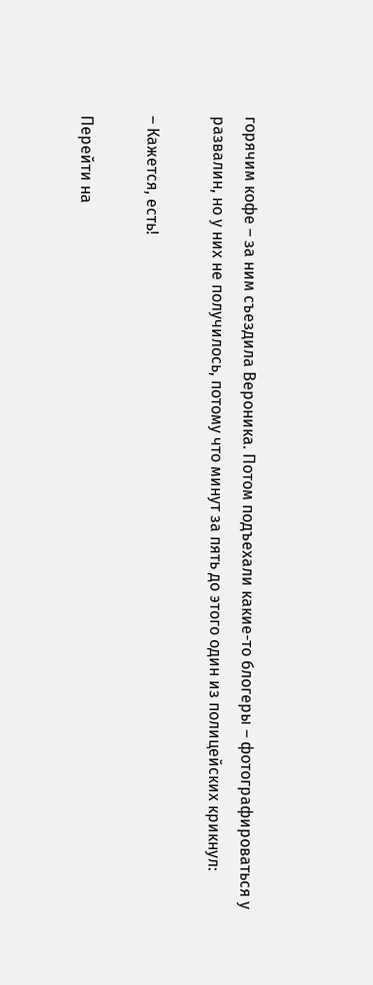горячим кофе – за ним съездила Вероника. Потом подъехали какие-то блогеры – фотографироваться у развалин, но у них не получилось, потому что минут за пять до этого один из полицейских крикнул:

– Кажется, есть!

Перейти на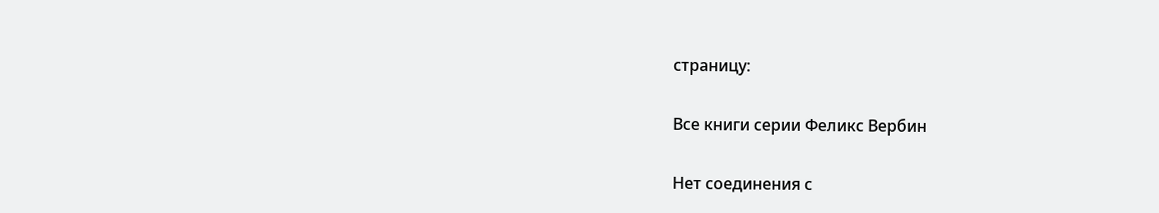страницу:

Все книги серии Феликс Вербин

Нет соединения с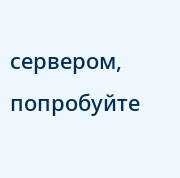сервером, попробуйте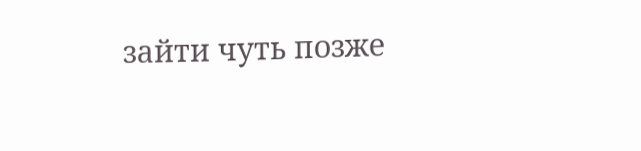зайти чуть позже